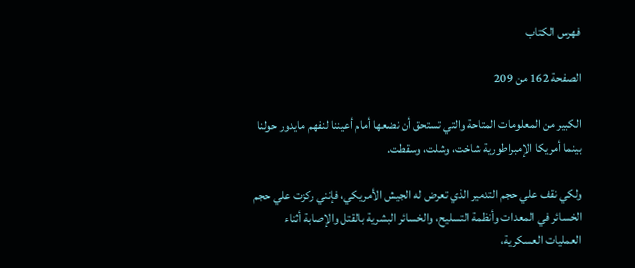فهرس الكتاب

الصفحة 162 من 209

الكبير من المعلومات المتاحة والتي تستحق أن نضعها أمام أعيننا لنفهم مايدور حولنا بينما أمريكا الإمبراطورية شاخت، وشلت، وسقطت.

ولكي نقف علي حجم التدمير الذي تعرض له الجيش الأمريكي، فإنني ركزت علي حجم الخسائر في المعدات وأنظمة التسليح، والخسائر البشرية بالقتل والإصابة أثناء العمليات العسكرية،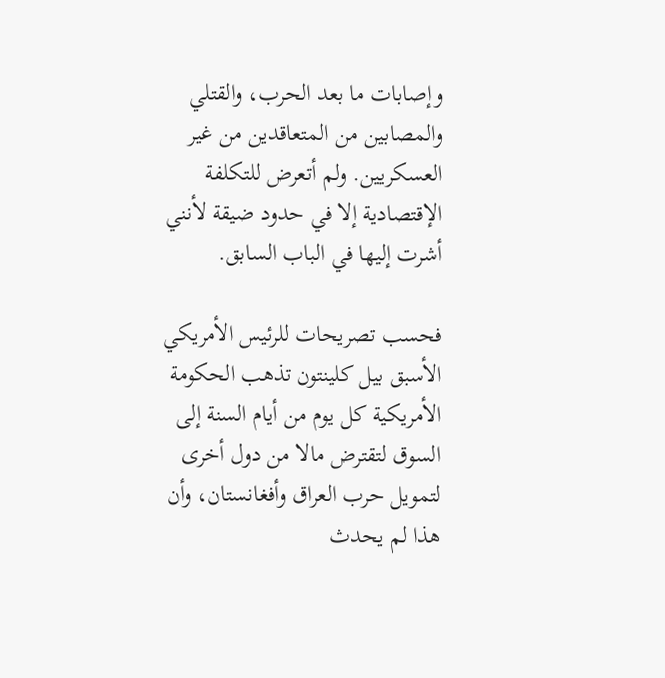وإصابات ما بعد الحرب، والقتلي والمصابين من المتعاقدين من غير العسكريين. ولم أتعرض للتكلفة الإقتصادية إلا في حدود ضيقة لأنني أشرت إليها في الباب السابق.

فحسب تصريحات للرئيس الأمريكي الأسبق بيل كلينتون تذهب الحكومة الأمريكية كل يوم من أيام السنة إلى السوق لتقترض مالا من دول أخرى لتمويل حرب العراق وأفغانستان، وأن هذا لم يحدث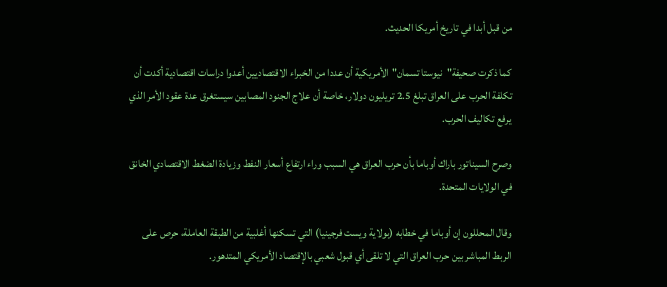من قبل أبدا في تاريخ أمريكا الحديث.

كما ذكرت صحيفة"نيوستا تسمان"الأمريكية أن عددا من الخبراء الاقتصاديين أعدوا دراسات اقتصادية أكدت أن تكلفة الحرب على العراق تبلغ 2.5 تريليون دولار، خاصة أن علاج الجنود المصابين سيستغرق عدة عقود الأمر الذي يرفع تكاليف الحرب.

وصرح السيناتور باراك أوباما بأن حرب العراق هي السبب وراء ارتفاع أسعار النفط وزيادة الضغط الاقتصادي الخانق في الولايات المتحدة.

وقال المحللون إن أوباما في خطابه (بولاية ويست فرجينيا) التي تسكنها أغلبية من الطبقة العاملة، حرص على الربط المباشر بين حرب العراق التي لا تلقى أي قبول شعبي بالإقتصاد الأمريكي المتدهور.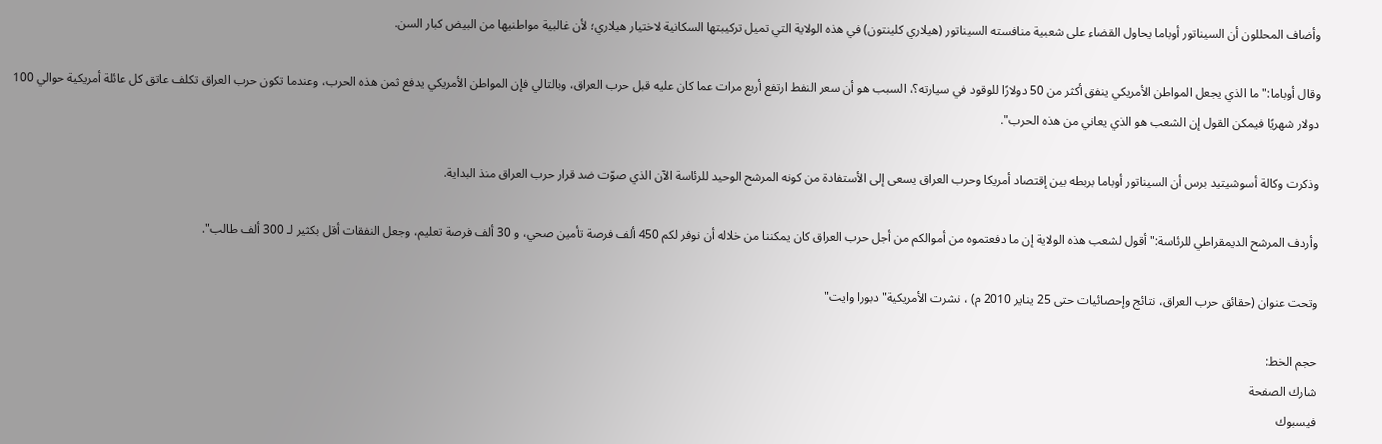وأضاف المحللون أن السيناتور أوباما يحاول القضاء على شعبية منافسته السيناتور (هيلاري كلينتون) في هذه الولاية التي تميل تركيبتها السكانية لاختيار هيلاري؛ لأن غالبية مواطنيها من البيض كبار السن.

وقال أوباما:"ما الذي يجعل المواطن الأمريكي ينفق أكثر من 50 دولارًا للوقود في سيارته؟، السبب هو أن سعر النفط ارتفع أربع مرات عما كان عليه قبل حرب العراق، وبالتالي فإن المواطن الأمريكي يدفع ثمن هذه الحرب، وعندما تكون حرب العراق تكلف عاتق كل عائلة أمريكية حوالي 100 دولار شهريًا فيمكن القول إن الشعب هو الذي يعاني من هذه الحرب".

وذكرت وكالة أسوشيتيد برس أن السيناتور أوباما بربطه بين إقتصاد أمريكا وحرب العراق يسعى إلى الأستفادة من كونه المرشح الوحيد للرئاسة الآن الذي صوّت ضد قرار حرب العراق منذ البداية.

وأردف المرشح الديمقراطي للرئاسة:"أقول لشعب هذه الولاية إن ما دفعتموه من أموالكم من أجل حرب العراق كان يمكننا من خلاله أن نوفر لكم 450 ألف فرصة تأمين صحي، و 30 ألف فرصة تعليم، وجعل النفقات أقل بكثير لـ 300 ألف طالب".

وتحت عنوان (حقائق حرب العراق، نتائج وإحصائيات حتى 25 يناير 2010 م) ، نشرت الأمريكية"دبورا وايت"

حجم الخط:
شارك الصفحة
فيسبوك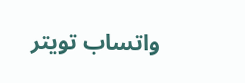واتساب تويتر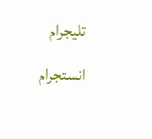تليجرام انستجرام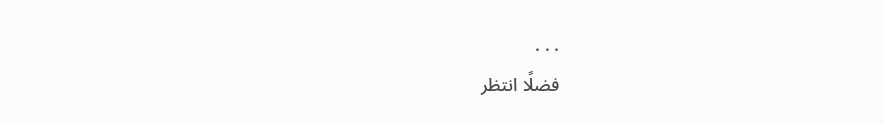. . .
فضلًا انتظر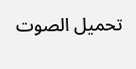تحميل الصوت